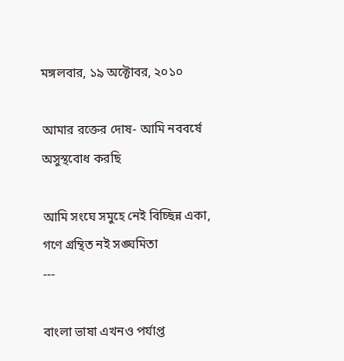মঙ্গলবার, ১৯ অক্টোবর, ২০১০

আমার রক্তের দোষ- আমি নববর্ষে অসুস্থবোধ করছি

আমি সংঘে সমুহে নেই বিচ্ছিন্ন একা, গণে গ্রন্থিত নই সঙ্ঘমিতা
---

বাংলা ভাষা এখনও পর্যাপ্ত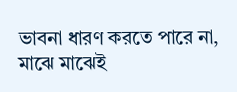ভাবনা ধারণ করতে পারে না, মাঝে মাঝেই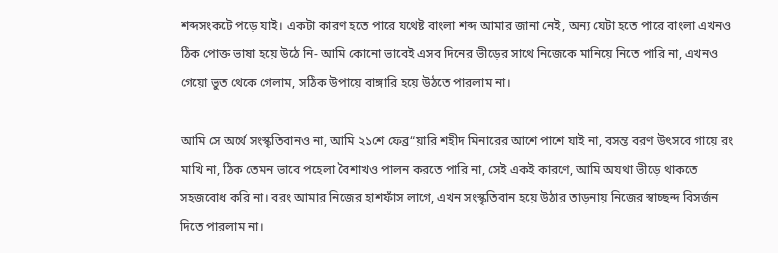শব্দসংকটে পড়ে যাই। একটা কারণ হতে পারে যথেষ্ট বাংলা শব্দ আমার জানা নেই, অন্য যেটা হতে পারে বাংলা এখনও ঠিক পোক্ত ভাষা হয়ে উঠে নি- আমি কোনো ভাবেই এসব দিনের ভীড়ের সাথে নিজেকে মানিয়ে নিতে পারি না, এখনও গেয়ো ভুত থেকে গেলাম, সঠিক উপায়ে বাঙ্গারি হয়ে উঠতে পারলাম না।

আমি সে অর্থে সংস্কৃতিবানও না, আমি ২১শে ফেব্র“য়ারি শহীদ মিনারের আশে পাশে যাই না, বসন্ত বরণ উৎসবে গায়ে রং মাখি না, ঠিক তেমন ভাবে পহেলা বৈশাখও পালন করতে পারি না, সেই একই কারণে, আমি অযথা ভীড়ে থাকতে সহজবোধ করি না। বরং আমার নিজের হাশফাঁস লাগে, এখন সংস্কৃতিবান হয়ে উঠার তাড়নায় নিজের স্বাচ্ছন্দ বিসর্জন দিতে পারলাম না।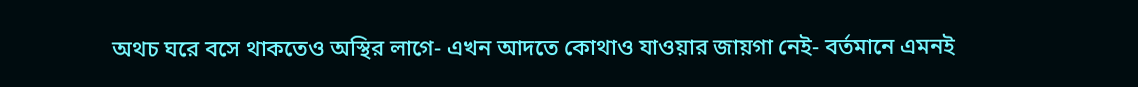অথচ ঘরে বসে থাকতেও অস্থির লাগে- এখন আদতে কোথাও যাওয়ার জায়গা নেই- বর্তমানে এমনই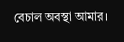বেচাল অবস্থা আমার।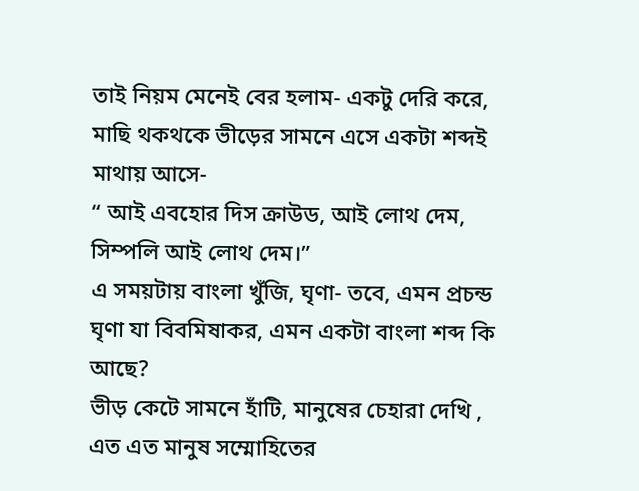তাই নিয়ম মেনেই বের হলাম- একটু দেরি করে, মাছি থকথকে ভীড়ের সামনে এসে একটা শব্দই মাথায় আসে-
“ আই এবহোর দিস ক্রাউড, আই লোথ দেম, সিম্পলি আই লোথ দেম।”
এ সময়টায় বাংলা খুঁজি, ঘৃণা- তবে, এমন প্রচন্ড ঘৃণা যা বিবমিষাকর, এমন একটা বাংলা শব্দ কি আছে?
ভীড় কেটে সামনে হাঁটি, মানুষের চেহারা দেখি , এত এত মানুষ সম্মোহিতের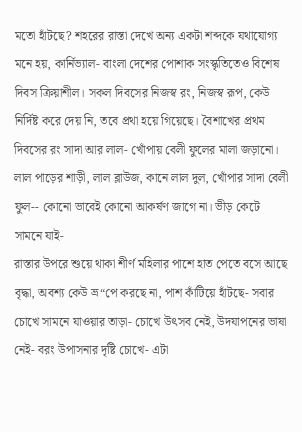মতো হাঁটছে? শহরের রাস্তা দেখে অন্য একটা শব্দকে যথাযোগ্য মনে হয়, কার্নিভ্যাল- বাংলা দেশের পোশাক সংস্কৃতিতেও বিশেষ দিবস ক্রিয়াশীল। সকল দিবসের নিজস্ব রং, নিজস্ব রূপ, কেউ নির্দিষ্ট করে দেয় নি, তবে প্রথা হয়ে গিয়েছে। বৈশাখের প্রথম দিবসের রং সাদা আর লাল- খোঁপায় বেলী ফুলের মালা জড়ানো। লাল পাড়ের শাড়ী, লাল ব্লাউজ, কানে লাল দুল, খোঁপার সাদা বেলী ফুল-- কোনো ভাবেই কোনো আকর্ষণ জাগে না। ভীড় কেটে সামনে যাই-
রাস্তার উপরে শুয়ে থাকা শীর্ণ মহিলার পাশে হাত পেতে বসে আছে বৃদ্ধা, অবশ্য কেউ ভ্র“পে করছে না, পাশ কাঁটিয়ে হাঁটছে- সবার চোখে সামনে যাওয়ার তাড়া- চোখে উৎসব নেই, উদযাপনের ভাষা নেই- বরং উপাসনার দৃষ্টি চোখে- এটা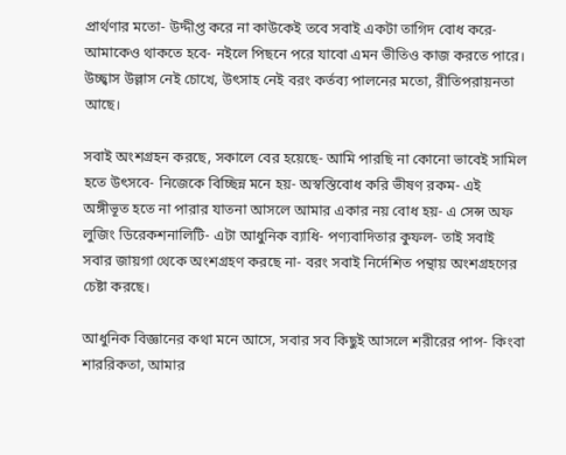প্রার্থণার মতো- উদ্দীপ্ত করে না কাউকেই তবে সবাই একটা তাগিদ বোধ করে- আমাকেও থাকতে হবে- নইলে পিছনে পরে যাবো এমন ভীতিও কাজ করতে পারে।
উচ্ছ্বাস উল্লাস নেই চোখে, উৎসাহ নেই বরং কর্তব্য পালনের মতো, রীতিপরায়নতা আছে।

সবাই অংশগ্রহন করছে, সকালে বের হয়েছে- আমি পারছি না কোনো ভাবেই সামিল হতে উৎসবে- নিজেকে বিচ্ছিন্ন মনে হয়- অস্বস্তিবোধ করি ভীষণ রকম- এই অঙ্গীভূত হতে না পারার যাতনা আসলে আমার একার নয় বোধ হয়- এ সেন্স অফ লুজিং ডিরেকশনালিটি- এটা আধুনিক ব্যাধি- পণ্যবাদিতার কুফল- তাই সবাই সবার জায়গা থেকে অংশগ্রহণ করছে না- বরং সবাই নির্দেশিত পন্থায় অংশগ্রহণের চেষ্টা করছে।

আধুনিক বিজ্ঞানের কথা মনে আসে, সবার সব কিছুই আসলে শরীরের পাপ- কিংবা শাররিকতা, আমার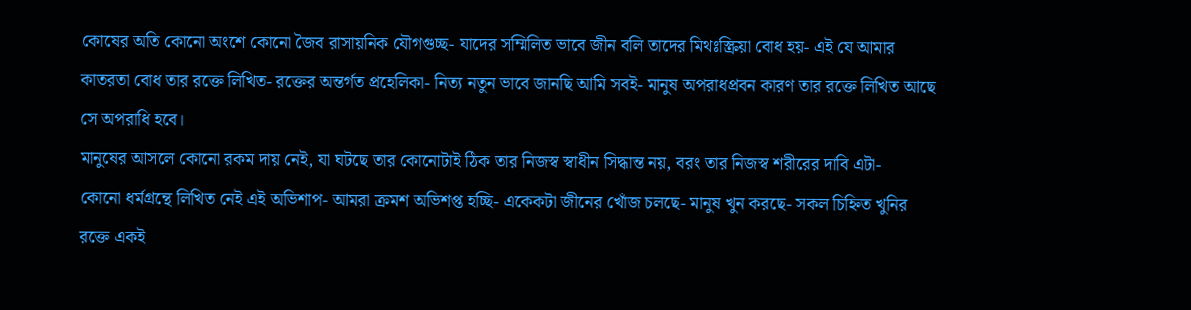কোষের অতি কোনো অংশে কোনো জৈব রাসায়নিক যৌগগুচ্ছ- যাদের সম্মিলিত ভাবে জীন বলি তাদের মিথঃস্ক্রিয়া বোধ হয়- এই যে আমার কাতরতা বোধ তার রক্তে লিখিত- রক্তের অন্তর্গত প্রহেলিকা- নিত্য নতুন ভাবে জানছি আমি সবই- মানুষ অপরাধপ্রবন কারণ তার রক্তে লিখিত আছে সে অপরাধি হবে।
মানুষের আসলে কোনো রকম দায় নেই, যা ঘটছে তার কোনোটাই ঠিক তার নিজস্ব স্বাধীন সিদ্ধান্ত নয়, বরং তার নিজস্ব শরীরের দাবি এটা-
কোনো ধর্মগ্রন্থে লিখিত নেই এই অভিশাপ- আমরা ক্রমশ অভিশপ্ত হচ্ছি- একেকটা জীনের খোঁজ চলছে- মানুষ খুন করছে- সকল চিহ্নিত খুনির রক্তে একই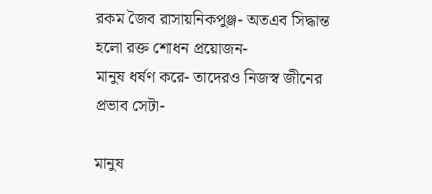রকম জৈব রাসায়নিকপুঞ্জ- অতএব সিদ্ধান্ত হলো রক্ত শোধন প্রয়োজন-
মানুষ ধর্ষণ করে- তাদেরও নিজস্ব জীনের প্রভাব সেটা-

মানুষ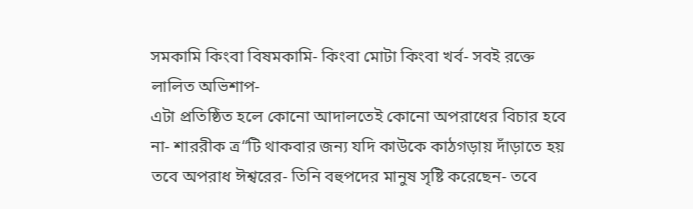সমকামি কিংবা বিষমকামি- কিংবা মোটা কিংবা খর্ব- সবই রক্তে লালিত অভিশাপ-
এটা প্রতিষ্ঠিত হলে কোনো আদালতেই কোনো অপরাধের বিচার হবে না- শাররীক ত্র“টি থাকবার জন্য যদি কাউকে কাঠগড়ায় দাঁড়াতে হয় তবে অপরাধ ঈশ্বরের- তিনি বহুপদের মানুষ সৃষ্টি করেছেন- তবে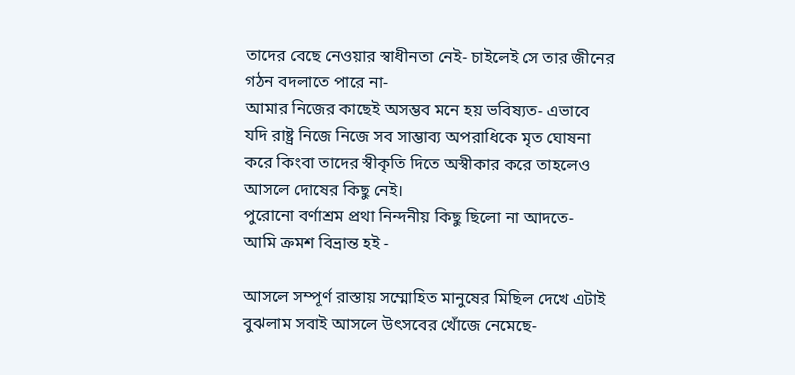তাদের বেছে নেওয়ার স্বাধীনতা নেই- চাইলেই সে তার জীনের গঠন বদলাতে পারে না-
আমার নিজের কাছেই অসম্ভব মনে হয় ভবিষ্যত- এভাবে যদি রাষ্ট্র নিজে নিজে সব সাম্ভাব্য অপরাধিকে মৃত ঘোষনা করে কিংবা তাদের স্বীকৃতি দিতে অস্বীকার করে তাহলেও আসলে দোষের কিছু নেই।
পুরোনো বর্ণাশ্রম প্রথা নিন্দনীয় কিছু ছিলো না আদতে-
আমি ক্রমশ বিভ্রান্ত হই -

আসলে সম্পূর্ণ রাস্তায় সম্মোহিত মানুষের মিছিল দেখে এটাই বুঝলাম সবাই আসলে উৎসবের খোঁজে নেমেছে-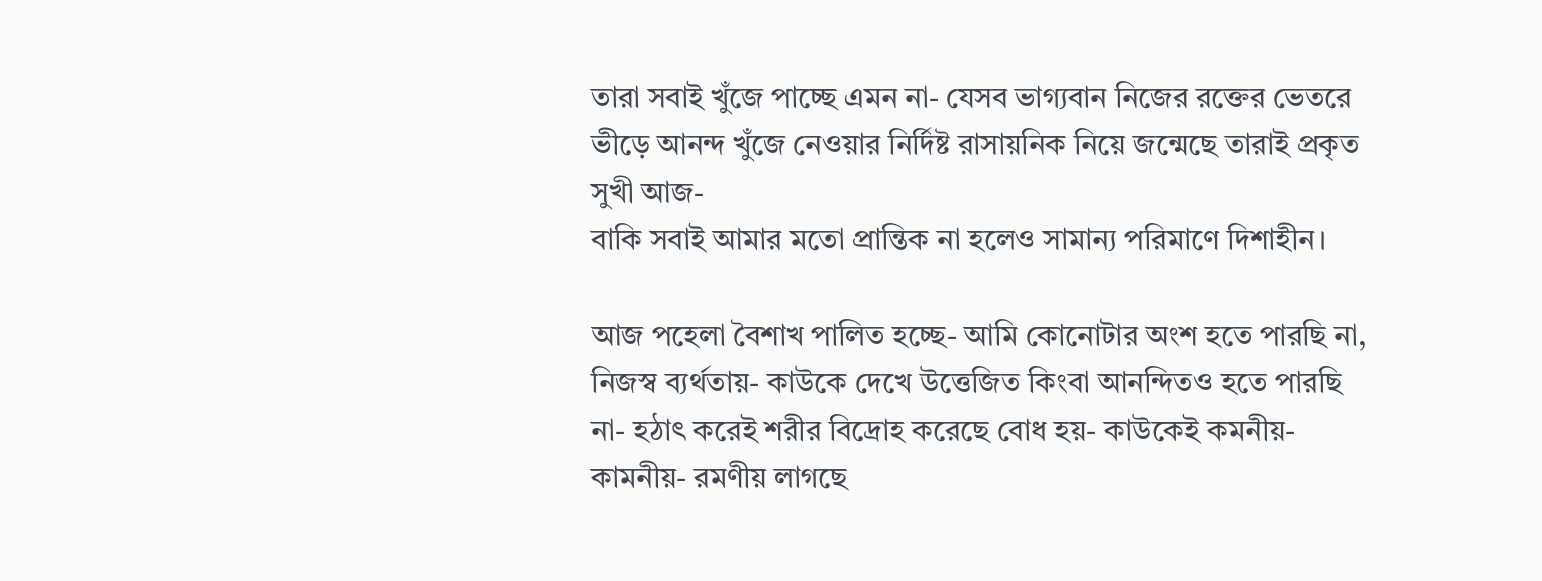তারা সবাই খুঁজে পাচ্ছে এমন না- যেসব ভাগ্যবান নিজের রক্তের ভেতরে ভীড়ে আনন্দ খুঁজে নেওয়ার নির্দিষ্ট রাসায়নিক নিয়ে জন্মেছে তারাই প্রকৃত সুখী আজ-
বাকি সবাই আমার মতো প্রান্তিক না হলেও সামান্য পরিমাণে দিশাহীন।

আজ পহেলা বৈশাখ পালিত হচ্ছে- আমি কোনোটার অংশ হতে পারছি না, নিজস্ব ব্যর্থতায়- কাউকে দেখে উত্তেজিত কিংবা আনন্দিতও হতে পারছি না- হঠাৎ করেই শরীর বিদ্রোহ করেছে বোধ হয়- কাউকেই কমনীয়- কামনীয়- রমণীয় লাগছে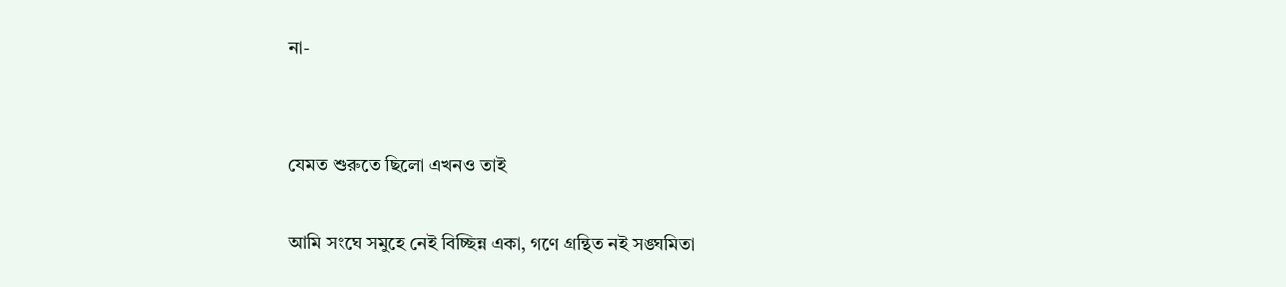না-


যেমত শুরুতে ছিলো এখনও তাই

আমি সংঘে সমুহে নেই বিচ্ছিন্ন একা, গণে গ্রন্থিত নই সঙ্ঘমিতা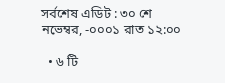সর্বশেষ এডিট : ৩০ শে নভেম্বর, -০০০১ রাত ১২:০০

  • ৬ টি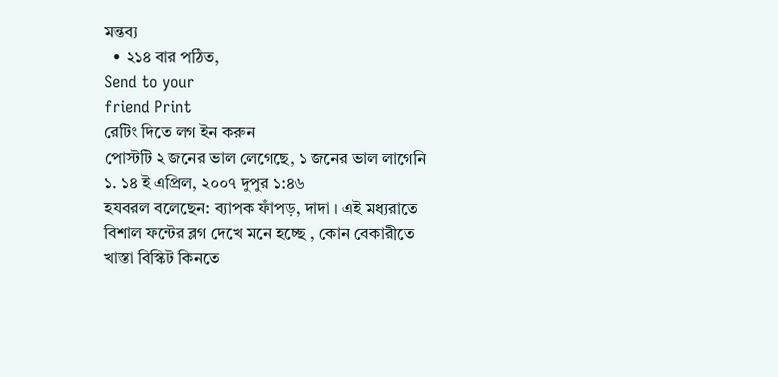মন্তব্য
  • ২১৪ বার পঠিত,
Send to your
friend Print
রেটিং দিতে লগ ইন করুন
পোস্টটি ২ জনের ভাল লেগেছে, ১ জনের ভাল লাগেনি
১. ১৪ ই এপ্রিল, ২০০৭ দুপুর ১:৪৬
হযবরল বলেছেন: ব্যাপক ফাঁপড়, দাদা । এই মধ্যরাতে বিশাল ফন্টের ব্লগ দেখে মনে হচ্ছে , কোন বেকারীতে খাস্তা বিস্কিট কিনতে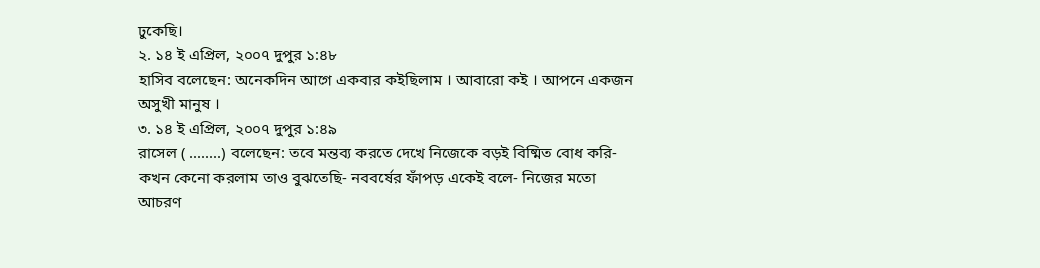ঢুকেছি।
২. ১৪ ই এপ্রিল, ২০০৭ দুপুর ১:৪৮
হাসিব বলেছেন: অনেকদিন আগে একবার কইছিলাম । আবারো কই । আপনে একজন অসুখী মানুষ ।
৩. ১৪ ই এপ্রিল, ২০০৭ দুপুর ১:৪৯
রাসেল ( ........) বলেছেন: তবে মন্তব্য করতে দেখে নিজেকে বড়ই বিষ্মিত বোধ করি- কখন কেনো করলাম তাও বুঝতেছি- নববর্ষের ফাঁপড় একেই বলে- নিজের মতো আচরণ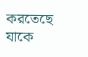করতেছে যাকে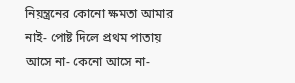নিয়ন্ত্রনের কোনো ক্ষমতা আমার নাই- পোষ্ট দিলে প্রথম পাতায় আসে না- কেনো আসে না-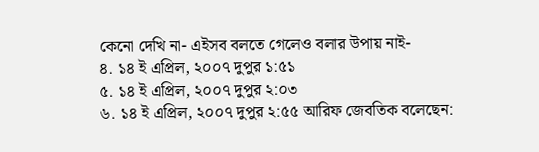কেনো দেখি না- এইসব বলতে গেলেও বলার উপায় নাই-
৪. ১৪ ই এপ্রিল, ২০০৭ দুপুর ১:৫১
৫. ১৪ ই এপ্রিল, ২০০৭ দুপুর ২:০৩
৬. ১৪ ই এপ্রিল, ২০০৭ দুপুর ২:৫৫ আরিফ জেবতিক বলেছেন: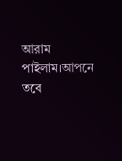আরাম পাইলাম।আপনে তবে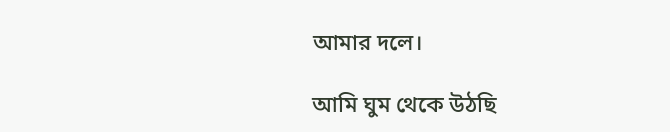আমার দলে।

আমি ঘুম থেকে উঠছি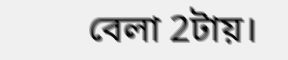বেলা 2টায়।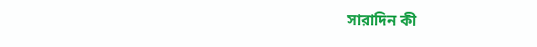সারাদিন কী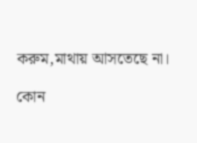করুম,মাথায় আসতেছে না।

কোন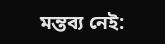মন্তব্য নেই: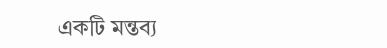একটি মন্তব্য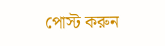পোস্ট করুন